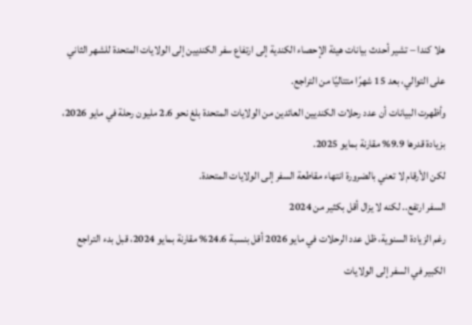هلا كندا – تشير أحدث بيانات هيئة الإحصاء الكندية إلى ارتفاع سفر الكنديين إلى الولايات المتحدة للشهر الثاني على التوالي، بعد 15 شهرًا متتاليًا من التراجع.
وأظهرت البيانات أن عدد رحلات الكنديين العائدين من الولايات المتحدة بلغ نحو 2.6 مليون رحلة في مايو 2026، بزيادة قدرها 9.9% مقارنة بمايو 2025.
لكن الأرقام لا تعني بالضرورة انتهاء مقاطعة السفر إلى الولايات المتحدة.
السفر ارتفع.. لكنه لا يزال أقل بكثير من 2024
رغم الزيادة السنوية، ظل عدد الرحلات في مايو 2026 أقل بنسبة 24.6% مقارنة بمايو 2024، قبل بدء التراجع الكبير في السفر إلى الولايات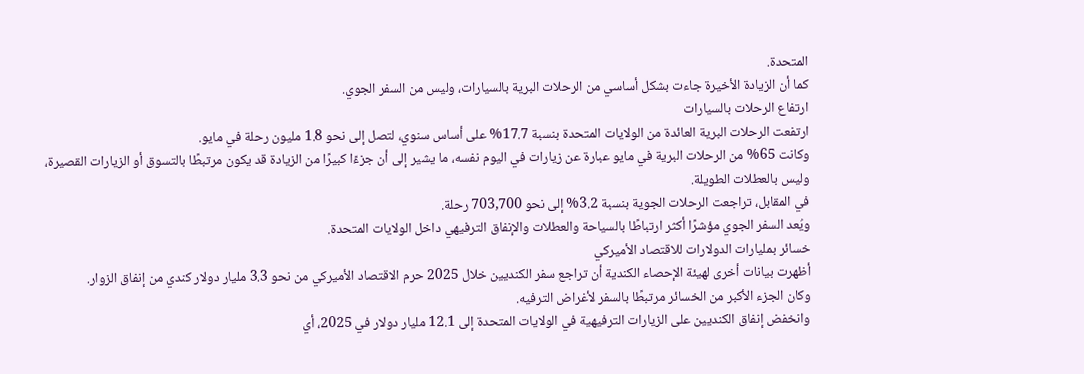المتحدة.
كما أن الزيادة الأخيرة جاءت بشكل أساسي من الرحلات البرية بالسيارات، وليس من السفر الجوي.
ارتفاع الرحلات بالسيارات
ارتفعت الرحلات البرية العائدة من الولايات المتحدة بنسبة 17.7% على أساس سنوي، لتصل إلى نحو 1.8 مليون رحلة في مايو.
وكانت 65% من الرحلات البرية في مايو عبارة عن زيارات في اليوم نفسه، ما يشير إلى أن جزءًا كبيرًا من الزيادة قد يكون مرتبطًا بالتسوق أو الزيارات القصيرة، وليس بالعطلات الطويلة.
في المقابل، تراجعت الرحلات الجوية بنسبة 3.2% إلى نحو 703,700 رحلة.
ويُعد السفر الجوي مؤشرًا أكثر ارتباطًا بالسياحة والعطلات والإنفاق الترفيهي داخل الولايات المتحدة.
خسائر بمليارات الدولارات للاقتصاد الأميركي
أظهرت بيانات أخرى لهيئة الإحصاء الكندية أن تراجع سفر الكنديين خلال 2025 حرم الاقتصاد الأميركي من نحو 3.3 مليار دولار كندي من إنفاق الزوار.
وكان الجزء الأكبر من الخسائر مرتبطًا بالسفر لأغراض الترفيه.
وانخفض إنفاق الكنديين على الزيارات الترفيهية في الولايات المتحدة إلى 12.1 مليار دولار في 2025، أي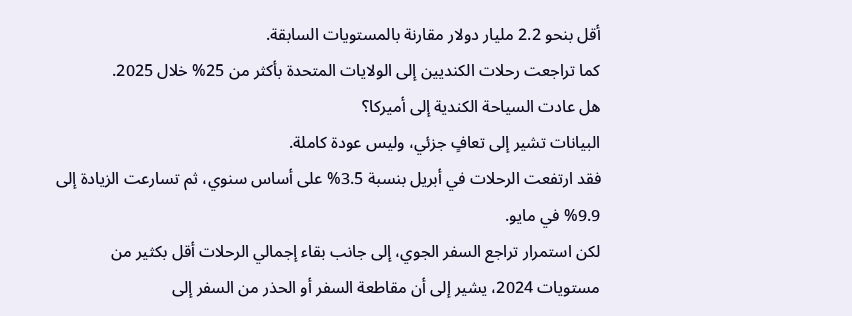أقل بنحو 2.2 مليار دولار مقارنة بالمستويات السابقة.
كما تراجعت رحلات الكنديين إلى الولايات المتحدة بأكثر من 25% خلال 2025.
هل عادت السياحة الكندية إلى أميركا؟
البيانات تشير إلى تعافٍ جزئي، وليس عودة كاملة.
فقد ارتفعت الرحلات في أبريل بنسبة 3.5% على أساس سنوي، ثم تسارعت الزيادة إلى 9.9% في مايو.
لكن استمرار تراجع السفر الجوي، إلى جانب بقاء إجمالي الرحلات أقل بكثير من مستويات 2024، يشير إلى أن مقاطعة السفر أو الحذر من السفر إلى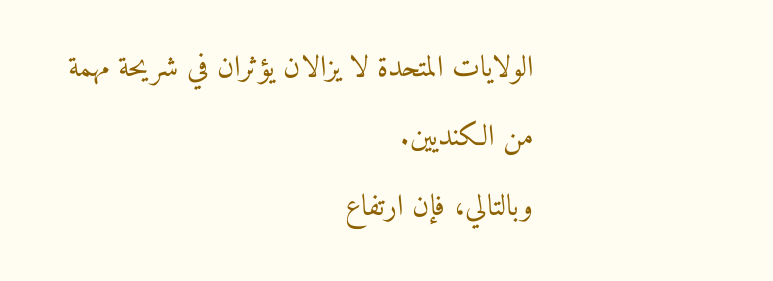الولايات المتحدة لا يزالان يؤثران في شريحة مهمة من الكنديين.
وبالتالي، فإن ارتفاع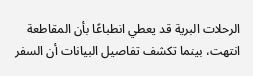الرحلات البرية قد يعطي انطباعًا بأن المقاطعة انتهت، بينما تكشف تفاصيل البيانات أن السفر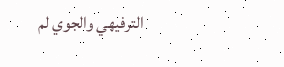الترفيهي والجوي لم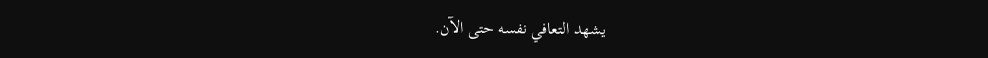يشهد التعافي نفسه حتى الآن.